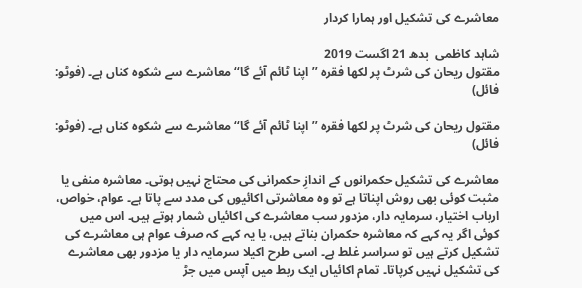معاشرے کی تشکیل اور ہمارا کردار

شاہد کاظمی  بدھ 21 اگست 2019
مقتول ریحان کی شرٹ پر لکھا فقرہ ’’اپنا ٹائم آئے گا‘‘ معاشرے سے شکوہ کناں ہے۔ (فوٹو: فائل)

مقتول ریحان کی شرٹ پر لکھا فقرہ ’’اپنا ٹائم آئے گا‘‘ معاشرے سے شکوہ کناں ہے۔ (فوٹو: فائل)

معاشرے کی تشکیل حکمرانوں کے اندازِ حکمرانی کی محتاج نہیں ہوتی۔ معاشرہ منفی یا مثبت کوئی بھی روش اپناتا ہے تو وہ معاشرتی اکائیوں کی مدد سے پاتا ہے۔ عوام، خواص، ارباب اختیار، سرمایہ دار، مزدور سب معاشرے کی اکائیاں شمار ہوتے ہیں۔ اس میں کوئی اگر یہ کہے کہ معاشرہ حکمران بناتے ہیں، یا یہ کہے کہ صرف عوام ہی معاشرے کی تشکیل کرتے ہیں تو سراسر غلط ہے۔ اسی طرح اکیلا سرمایہ دار یا مزدور بھی معاشرے کی تشکیل نہیں کرپاتا۔ تمام اکائیاں ایک ربط میں آپس میں جڑ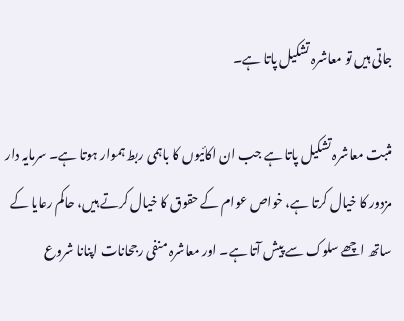جاتی ہیں تو معاشرہ تشکیل پاتا ہے۔

مثبت معاشرہ تشکیل پاتا ہے جب ان اکائیوں کا باہمی ربط ہموار ہوتا ہے۔ سرمایہ دار مزدور کا خیال کرتا ہے، خواص عوام کے حقوق کا خیال کرتے ہیں، حاکم رعایا کے ساتھ اچھے سلوک سے پیش آتا ہے۔ اور معاشرہ منفی رجحانات اپنانا شروع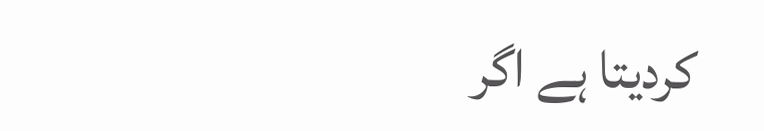کردیتا ہے اگر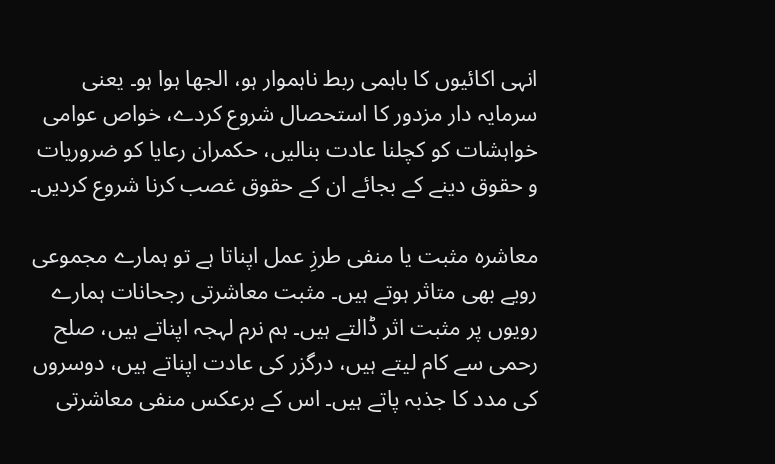انہی اکائیوں کا باہمی ربط ناہموار ہو، الجھا ہوا ہو۔ یعنی سرمایہ دار مزدور کا استحصال شروع کردے، خواص عوامی خواہشات کو کچلنا عادت بنالیں، حکمران رعایا کو ضروریات و حقوق دینے کے بجائے ان کے حقوق غصب کرنا شروع کردیں۔

معاشرہ مثبت یا منفی طرزِ عمل اپناتا ہے تو ہمارے مجموعی رویے بھی متاثر ہوتے ہیں۔ مثبت معاشرتی رجحانات ہمارے رویوں پر مثبت اثر ڈالتے ہیں۔ ہم نرم لہجہ اپناتے ہیں، صلح رحمی سے کام لیتے ہیں، درگزر کی عادت اپناتے ہیں، دوسروں کی مدد کا جذبہ پاتے ہیں۔ اس کے برعکس منفی معاشرتی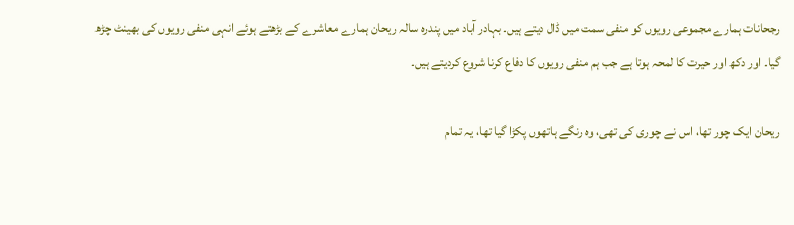رجحانات ہمارے مجموعی رویوں کو منفی سمت میں ڈال دیتے ہیں۔ بہادر آباد میں پندرہ سالہ ریحان ہمارے معاشرے کے بڑھتے ہوئے انہی منفی رویوں کی بھینٹ چڑھ گیا۔ اور دکھ اور حیرت کا لمحہ ہوتا ہے جب ہم منفی رویوں کا دفاع کرنا شروع کردیتے ہیں۔

ریحان ایک چور تھا، اس نے چوری کی تھی، وہ رنگے ہاتھوں پکڑا گیا تھا، یہ تمام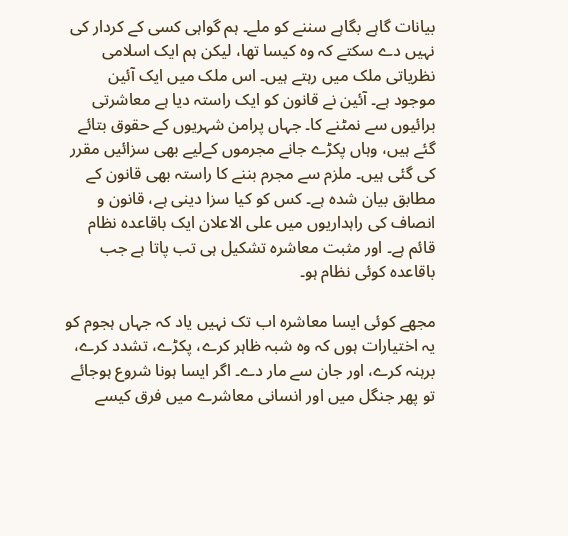بیانات گاہے بگاہے سننے کو ملے۔ ہم گواہی کسی کے کردار کی نہیں دے سکتے کہ وہ کیسا تھا، لیکن ہم ایک اسلامی نظریاتی ملک میں رہتے ہیں۔ اس ملک میں ایک آئین موجود ہے۔ آئین نے قانون کو ایک راستہ دیا ہے معاشرتی برائیوں سے نمٹنے کا۔ جہاں پرامن شہریوں کے حقوق بتائے گئے ہیں، وہاں پکڑے جانے مجرموں کےلیے بھی سزائیں مقرر کی گئی ہیں۔ ملزم سے مجرم بننے کا راستہ بھی قانون کے مطابق بیان شدہ ہے۔ کس کو کیا سزا دینی ہے، قانون و انصاف کی راہداریوں میں علی الاعلان ایک باقاعدہ نظام قائم ہے۔ اور مثبت معاشرہ تشکیل ہی تب پاتا ہے جب باقاعدہ کوئی نظام ہو۔

مجھے کوئی ایسا معاشرہ اب تک نہیں یاد کہ جہاں ہجوم کو یہ اختیارات ہوں کہ وہ شبہ ظاہر کرے، پکڑے، تشدد کرے، برہنہ کرے، اور جان سے مار دے۔ اگر ایسا ہونا شروع ہوجائے تو پھر جنگل میں اور انسانی معاشرے میں فرق کیسے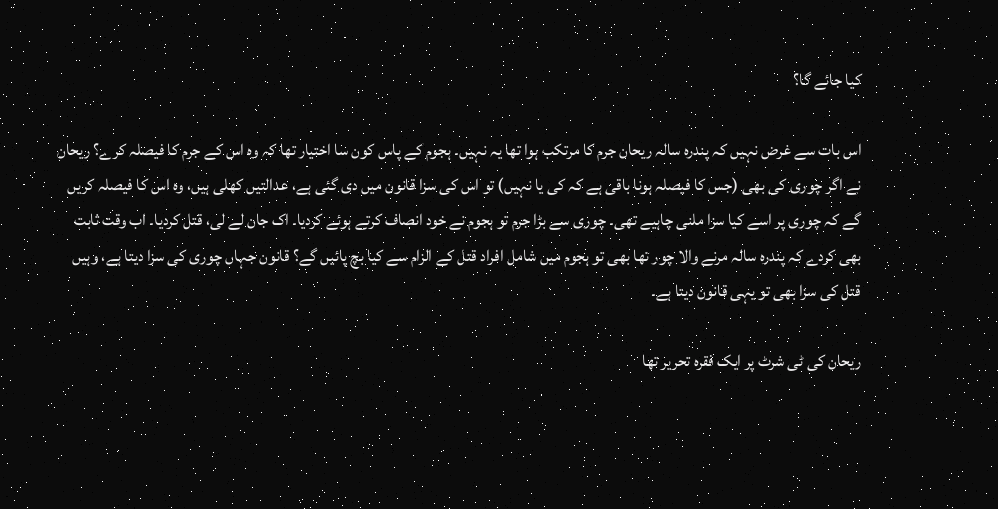کیا جائے گا؟

اس بات سے غرض نہیں کہ پندرہ سالہ ریحان جرم کا مرتکب ہوا تھا یہ نہیں۔ ہجوم کے پاس کون سا اختیار تھا کہ وہ اس کے جرم کا فیصلہ کرے؟ ریحان نے اگر چوری کی بھی (جس کا فیصلہ ہونا باقی ہے کہ کی یا نہیں) تو اس کی سزا قانون میں دی گئی ہے، عدالتیں کھلی ہیں، وہ اس کا فیصلہ کریں گے کہ چوری پر اسے کیا سزا ملنی چاہیے تھی۔ چوری سے بڑا جرم تو ہجوم نے خود انصاف کرتے ہوئے کردیا۔ اک جان لے لی، قتل کردیا۔ اب وقت ثابت بھی کردے کہ پندرہ سالہ مرنے والا چور تھا بھی تو ہجوم میں شامل افراد قتل کے الزام سے کیا بچ پائیں گے؟ قانون جہاں چوری کی سزا دیتا ہے، وہیں قتل کی سزا بھی تو یہی قانون دیتا ہے۔

ریحان کی ٹی شرٹ پر ایک فقرہ تحریر تھا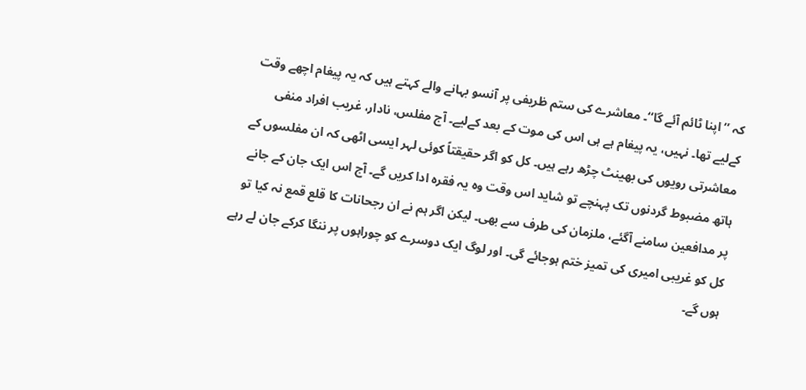کہ ’’اپنا ٹائم آئے گا‘‘۔ معاشرے کی ستم ظریفی پر آنسو بہانے والے کہتے ہیں کہ یہ پیغام اچھے وقت کےلیے تھا۔ نہیں، یہ پیغام ہے ہی اس کی موت کے بعد کےلیے۔ آج مفلس، نادار، غریب افراد منفی معاشرتی رویوں کی بھینٹ چڑھ رہے ہیں۔ کل کو اگر حقیقتاً کوئی لہر ایسی اٹھی کہ ان مفلسوں کے ہاتھ مضبوط گردنوں تک پہنچے تو شاید اس وقت وہ یہ فقرہ ادا کریں گے۔ آج اس ایک جان کے جانے پر مدافعین سامنے آگئے، ملزمان کی طرف سے بھی۔ لیکن اگر ہم نے ان رجحانات کا قلع قمع نہ کیا تو کل کو غریبی امیری کی تمیز ختم ہوجائے گی۔ اور لوگ ایک دوسرے کو چوراہوں پر ننگا کرکے جان لے رہے ہوں گے۔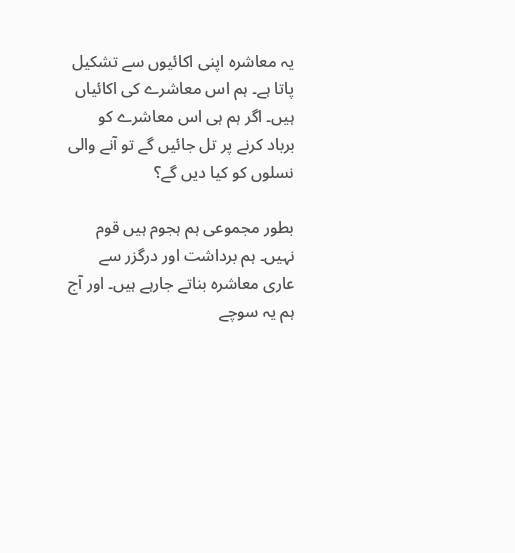یہ معاشرہ اپنی اکائیوں سے تشکیل پاتا ہے۔ ہم اس معاشرے کی اکائیاں ہیں۔ اگر ہم ہی اس معاشرے کو برباد کرنے پر تل جائیں گے تو آنے والی نسلوں کو کیا دیں گے؟

بطور مجموعی ہم ہجوم ہیں قوم نہیں۔ ہم برداشت اور درگزر سے عاری معاشرہ بناتے جارہے ہیں۔ اور آج ہم یہ سوچے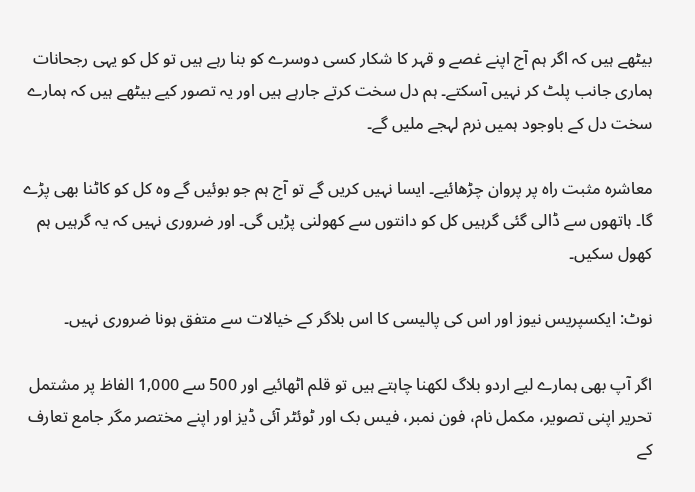بیٹھے ہیں کہ اگر ہم آج اپنے غصے و قہر کا شکار کسی دوسرے کو بنا رہے ہیں تو کل کو یہی رجحانات ہماری جانب پلٹ کر نہیں آسکتے۔ ہم دل سخت کرتے جارہے ہیں اور یہ تصور کیے بیٹھے ہیں کہ ہمارے سخت دل کے باوجود ہمیں نرم لہجے ملیں گے۔

معاشرہ مثبت راہ پر پروان چڑھائیے۔ ایسا نہیں کریں گے تو آج ہم جو بوئیں گے وہ کل کو کاٹنا بھی پڑے گا۔ ہاتھوں سے ڈالی گئی گرہیں کل کو دانتوں سے کھولنی پڑیں گی۔ اور ضروری نہیں کہ یہ گرہیں ہم کھول سکیں۔

نوٹ: ایکسپریس نیوز اور اس کی پالیسی کا اس بلاگر کے خیالات سے متفق ہونا ضروری نہیں۔

اگر آپ بھی ہمارے لیے اردو بلاگ لکھنا چاہتے ہیں تو قلم اٹھائیے اور 500 سے 1,000 الفاظ پر مشتمل تحریر اپنی تصویر، مکمل نام، فون نمبر، فیس بک اور ٹوئٹر آئی ڈیز اور اپنے مختصر مگر جامع تعارف کے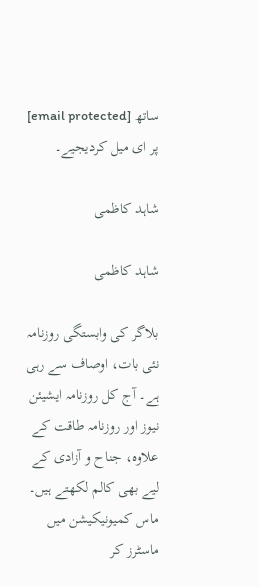ساتھ [email protected] پر ای میل کردیجیے۔

شاہد کاظمی

شاہد کاظمی

بلاگر کی وابستگی روزنامہ نئی بات، اوصاف سے رہی ہے۔ آج کل روزنامہ ایشیئن نیوز اور روزنامہ طاقت کے علاوہ، جناح و آزادی کے لیے بھی کالم لکھتے ہیں۔ ماس کمیونیکیشن میں ماسٹرز کر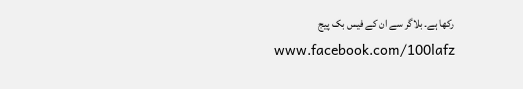رکھا ہے۔ بلاگر سے ان کے فیس بک پیج www.facebook.com/100lafz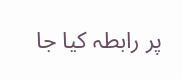پر رابطہ کیا جا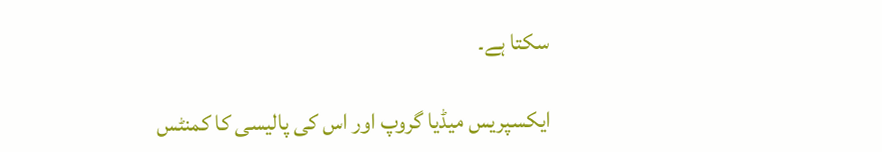سکتا ہے۔

ایکسپریس میڈیا گروپ اور اس کی پالیسی کا کمنٹس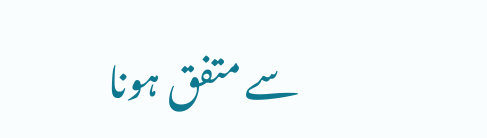سے متفق ہونا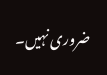ضروری نہیں۔